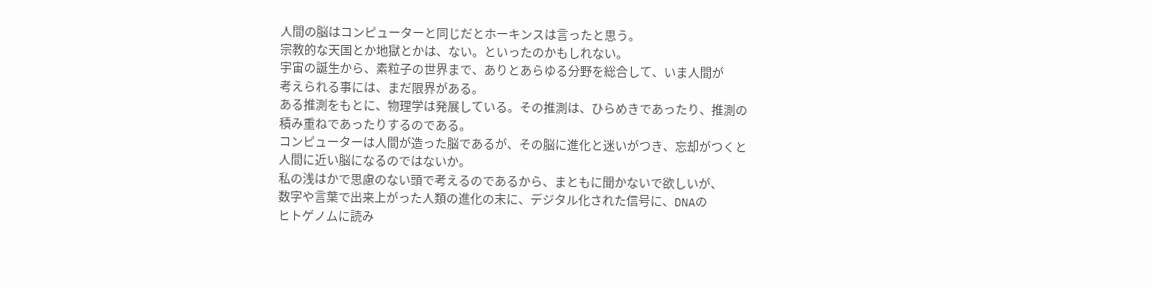人間の脳はコンピューターと同じだとホーキンスは言ったと思う。
宗教的な天国とか地獄とかは、ない。といったのかもしれない。
宇宙の誕生から、素粒子の世界まで、ありとあらゆる分野を総合して、いま人間が
考えられる事には、まだ限界がある。
ある推測をもとに、物理学は発展している。その推測は、ひらめきであったり、推測の
積み重ねであったりするのである。
コンピューターは人間が造った脳であるが、その脳に進化と迷いがつき、忘却がつくと
人間に近い脳になるのではないか。
私の浅はかで思慮のない頭で考えるのであるから、まともに聞かないで欲しいが、
数字や言葉で出来上がった人類の進化の末に、デジタル化された信号に、DNAの
ヒトゲノムに読み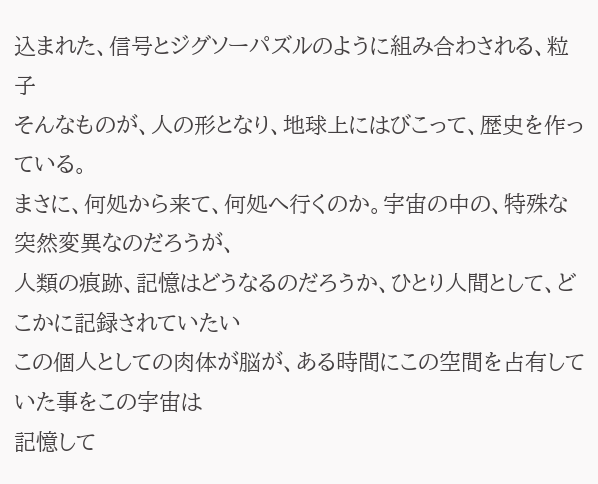込まれた、信号とジグソーパズルのように組み合わされる、粒子
そんなものが、人の形となり、地球上にはびこって、歴史を作っている。
まさに、何処から来て、何処へ行くのか。宇宙の中の、特殊な突然変異なのだろうが、
人類の痕跡、記憶はどうなるのだろうか、ひとり人間として、どこかに記録されていたい
この個人としての肉体が脳が、ある時間にこの空間を占有していた事をこの宇宙は
記憶して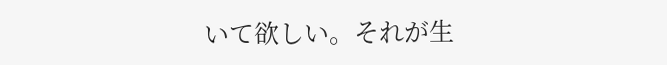いて欲しい。それが生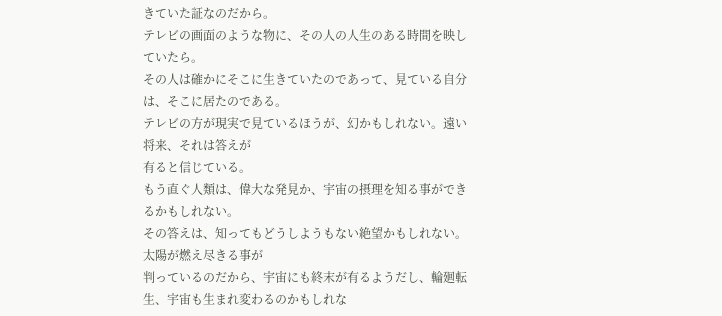きていた証なのだから。
テレビの画面のような物に、その人の人生のある時間を映していたら。
その人は確かにそこに生きていたのであって、見ている自分は、そこに居たのである。
テレビの方が現実で見ているほうが、幻かもしれない。遠い将来、それは答えが
有ると信じている。
もう直ぐ人類は、偉大な発見か、宇宙の摂理を知る事ができるかもしれない。
その答えは、知ってもどうしようもない絶望かもしれない。太陽が燃え尽きる事が
判っているのだから、宇宙にも終末が有るようだし、輪廻転生、宇宙も生まれ変わるのかもしれな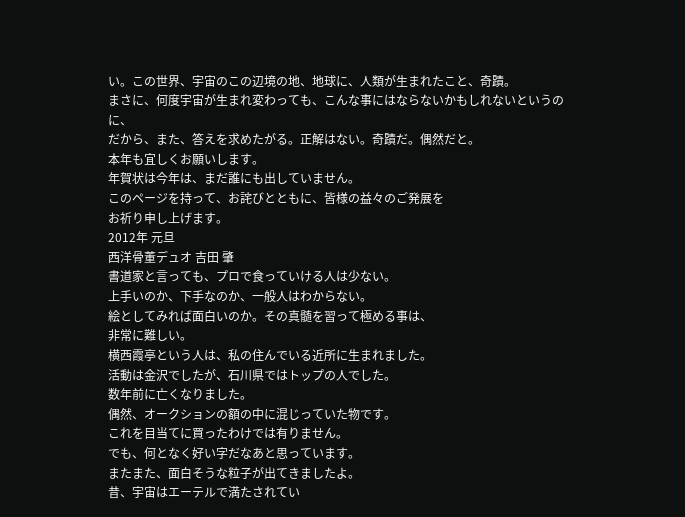い。この世界、宇宙のこの辺境の地、地球に、人類が生まれたこと、奇蹟。
まさに、何度宇宙が生まれ変わっても、こんな事にはならないかもしれないというのに、
だから、また、答えを求めたがる。正解はない。奇蹟だ。偶然だと。
本年も宜しくお願いします。
年賀状は今年は、まだ誰にも出していません。
このページを持って、お詫びとともに、皆様の益々のご発展を
お祈り申し上げます。
2012年 元旦
西洋骨董デュオ 吉田 肇
書道家と言っても、プロで食っていける人は少ない。
上手いのか、下手なのか、一般人はわからない。
絵としてみれば面白いのか。その真髄を習って極める事は、
非常に難しい。
横西霞亭という人は、私の住んでいる近所に生まれました。
活動は金沢でしたが、石川県ではトップの人でした。
数年前に亡くなりました。
偶然、オークションの額の中に混じっていた物です。
これを目当てに買ったわけでは有りません。
でも、何となく好い字だなあと思っています。
またまた、面白そうな粒子が出てきましたよ。
昔、宇宙はエーテルで満たされてい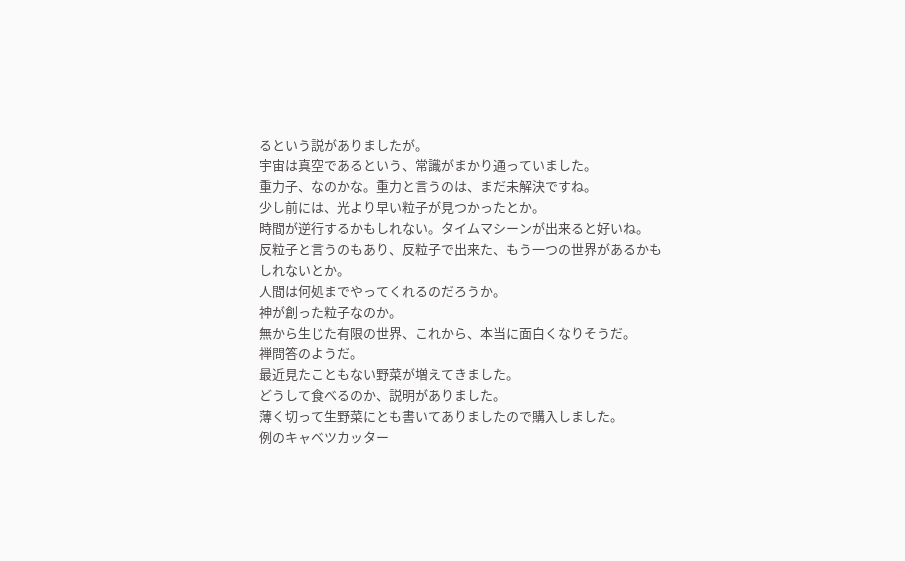るという説がありましたが。
宇宙は真空であるという、常識がまかり通っていました。
重力子、なのかな。重力と言うのは、まだ未解決ですね。
少し前には、光より早い粒子が見つかったとか。
時間が逆行するかもしれない。タイムマシーンが出来ると好いね。
反粒子と言うのもあり、反粒子で出来た、もう一つの世界があるかもしれないとか。
人間は何処までやってくれるのだろうか。
神が創った粒子なのか。
無から生じた有限の世界、これから、本当に面白くなりそうだ。
禅問答のようだ。
最近見たこともない野菜が増えてきました。
どうして食べるのか、説明がありました。
薄く切って生野菜にとも書いてありましたので購入しました。
例のキャベツカッター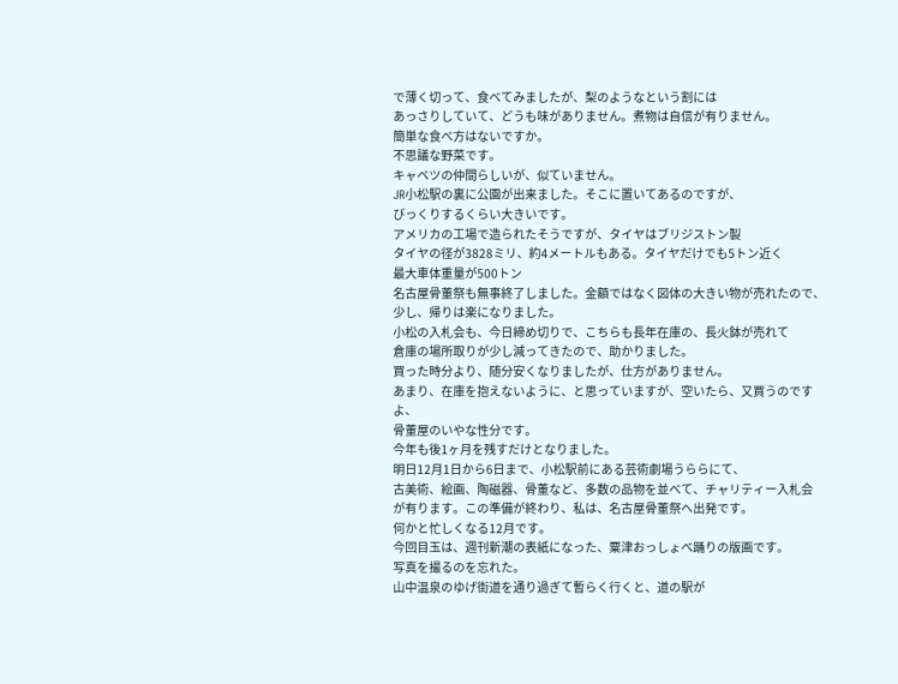で薄く切って、食べてみましたが、梨のようなという割には
あっさりしていて、どうも味がありません。煮物は自信が有りません。
簡単な食べ方はないですか。
不思議な野菜です。
キャベツの仲間らしいが、似ていません。
JR小松駅の裏に公園が出来ました。そこに置いてあるのですが、
びっくりするくらい大きいです。
アメリカの工場で造られたそうですが、タイヤはブリジストン製
タイヤの径が3828ミリ、約4メートルもある。タイヤだけでも5トン近く
最大車体重量が500トン
名古屋骨董祭も無事終了しました。金額ではなく図体の大きい物が売れたので、
少し、帰りは楽になりました。
小松の入札会も、今日締め切りで、こちらも長年在庫の、長火鉢が売れて
倉庫の場所取りが少し減ってきたので、助かりました。
買った時分より、随分安くなりましたが、仕方がありません。
あまり、在庫を抱えないように、と思っていますが、空いたら、又買うのですよ、
骨董屋のいやな性分です。
今年も後1ヶ月を残すだけとなりました。
明日12月1日から6日まで、小松駅前にある芸術劇場うららにて、
古美術、絵画、陶磁器、骨董など、多数の品物を並べて、チャリティー入札会
が有ります。この準備が終わり、私は、名古屋骨董祭へ出発です。
何かと忙しくなる12月です。
今回目玉は、週刊新潮の表紙になった、粟津おっしょべ踊りの版画です。
写真を撮るのを忘れた。
山中温泉のゆげ街道を通り過ぎて暫らく行くと、道の駅が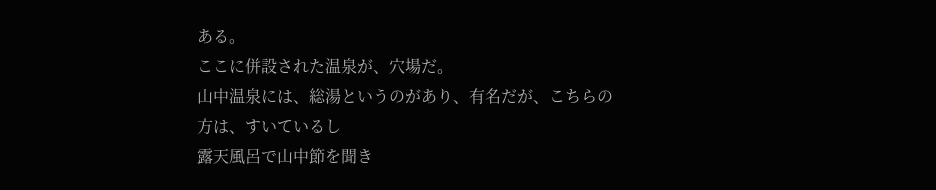ある。
ここに併設された温泉が、穴場だ。
山中温泉には、総湯というのがあり、有名だが、こちらの方は、すいているし
露天風呂で山中節を聞き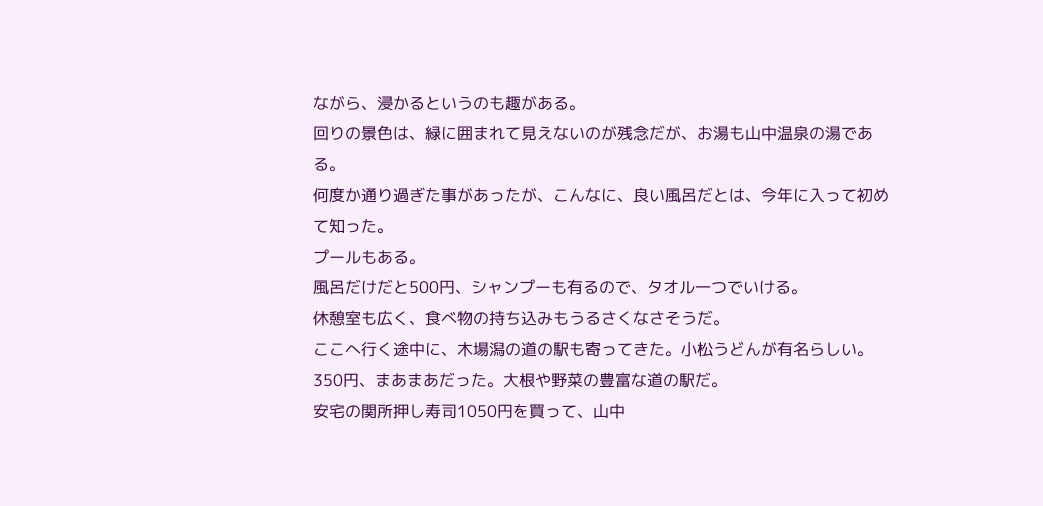ながら、浸かるというのも趣がある。
回りの景色は、緑に囲まれて見えないのが残念だが、お湯も山中温泉の湯である。
何度か通り過ぎた事があったが、こんなに、良い風呂だとは、今年に入って初めて知った。
プールもある。
風呂だけだと500円、シャンプーも有るので、タオル一つでいける。
休憩室も広く、食べ物の持ち込みもうるさくなさそうだ。
ここへ行く途中に、木場潟の道の駅も寄ってきた。小松うどんが有名らしい。
350円、まあまあだった。大根や野菜の豊富な道の駅だ。
安宅の関所押し寿司1050円を買って、山中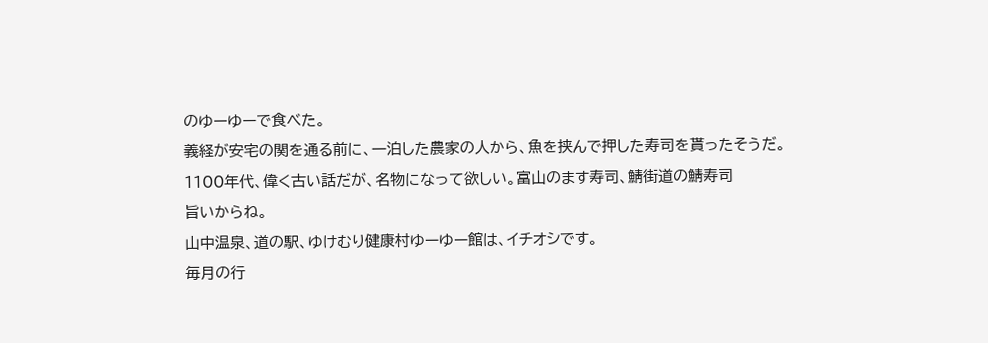のゆーゆーで食べた。
義経が安宅の関を通る前に、一泊した農家の人から、魚を挟んで押した寿司を貰ったそうだ。
1100年代、偉く古い話だが、名物になって欲しい。富山のます寿司、鯖街道の鯖寿司
旨いからね。
山中温泉、道の駅、ゆけむり健康村ゆーゆー館は、イチオシです。
毎月の行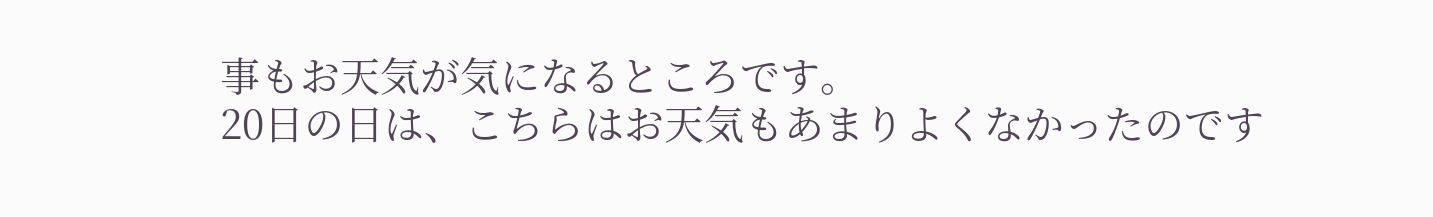事もお天気が気になるところです。
20日の日は、こちらはお天気もあまりよくなかったのです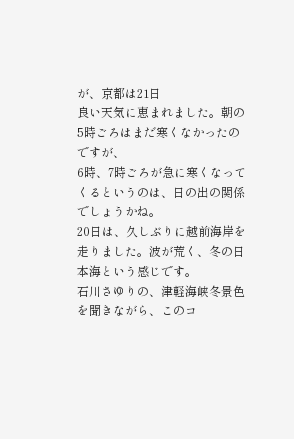が、京都は21日
良い天気に恵まれました。朝の5時ごろはまだ寒くなかったのですが、
6時、7時ごろが急に寒くなってくるというのは、日の出の関係でしょうかね。
20日は、久しぶりに越前海岸を走りました。波が荒く、冬の日本海という感じです。
石川さゆりの、津軽海峡冬景色を聞きながら、このコ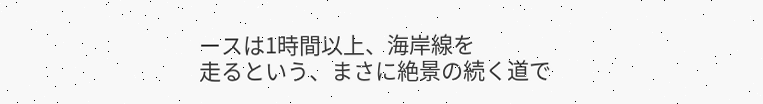ースは1時間以上、海岸線を
走るという、まさに絶景の続く道で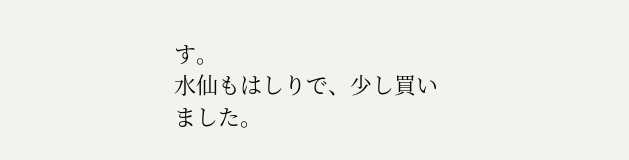す。
水仙もはしりで、少し買いました。